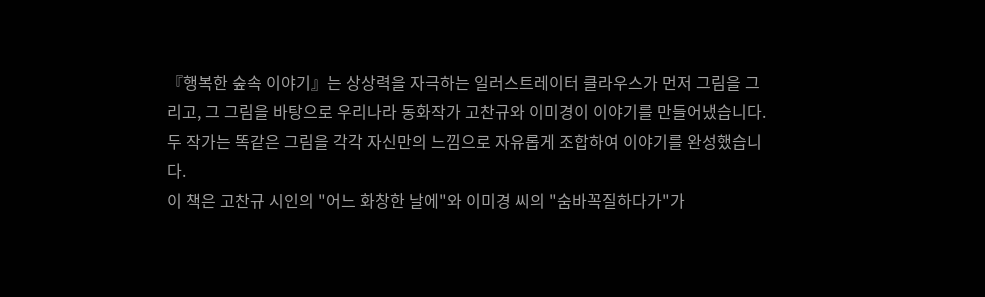『행복한 숲속 이야기』는 상상력을 자극하는 일러스트레이터 클라우스가 먼저 그림을 그리고, 그 그림을 바탕으로 우리나라 동화작가 고찬규와 이미경이 이야기를 만들어냈습니다. 두 작가는 똑같은 그림을 각각 자신만의 느낌으로 자유롭게 조합하여 이야기를 완성했습니다.
이 책은 고찬규 시인의 "어느 화창한 날에"와 이미경 씨의 "숨바꼭질하다가"가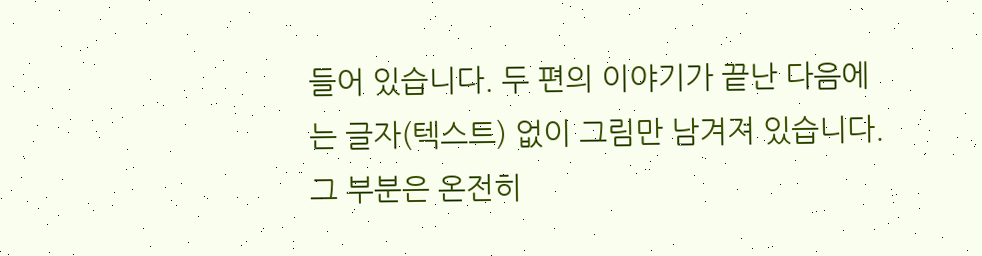들어 있습니다. 두 편의 이야기가 끝난 다음에는 글자(텍스트) 없이 그림만 남겨져 있습니다. 그 부분은 온전히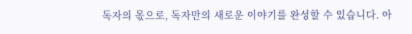독자의 몫으로, 독자만의 새로운 이야기를 완성할 수 있습니다. 아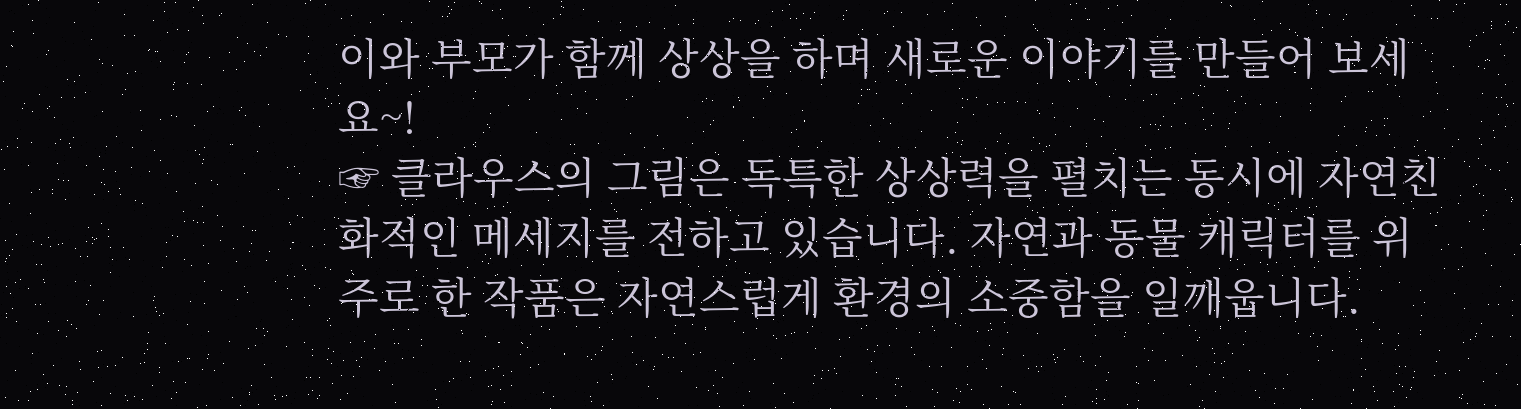이와 부모가 함께 상상을 하며 새로운 이야기를 만들어 보세요~!
☞ 클라우스의 그림은 독특한 상상력을 펼치는 동시에 자연친화적인 메세지를 전하고 있습니다. 자연과 동물 캐릭터를 위주로 한 작품은 자연스럽게 환경의 소중함을 일깨웁니다.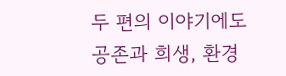두 편의 이야기에도 공존과 희생, 환경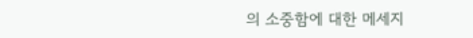의 소중함에 대한 메세지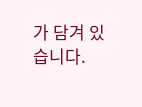가 담겨 있습니다.